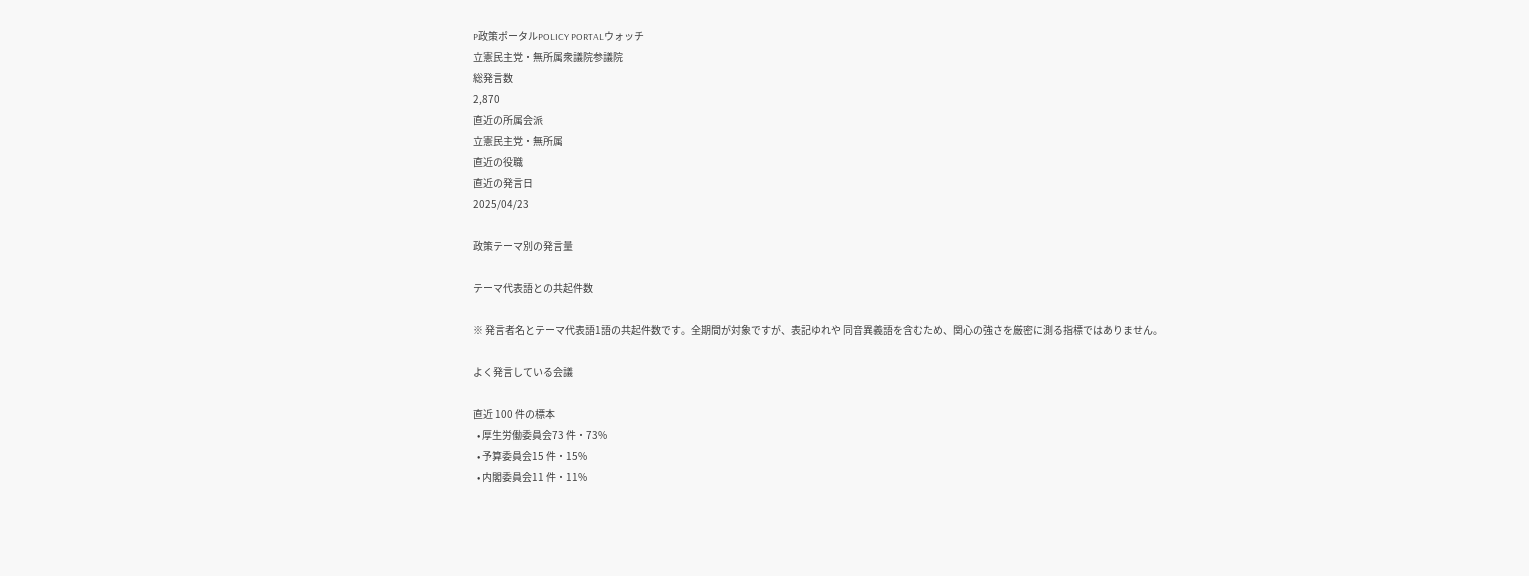P政策ポータルPOLICY PORTALウォッチ
立憲民主党・無所属衆議院参議院
総発言数
2,870
直近の所属会派
立憲民主党・無所属
直近の役職
直近の発言日
2025/04/23

政策テーマ別の発言量

テーマ代表語との共起件数

※ 発言者名とテーマ代表語1語の共起件数です。全期間が対象ですが、表記ゆれや 同音異義語を含むため、関心の強さを厳密に測る指標ではありません。

よく発言している会議

直近 100 件の標本
  • 厚生労働委員会73 件・73%
  • 予算委員会15 件・15%
  • 内閣委員会11 件・11%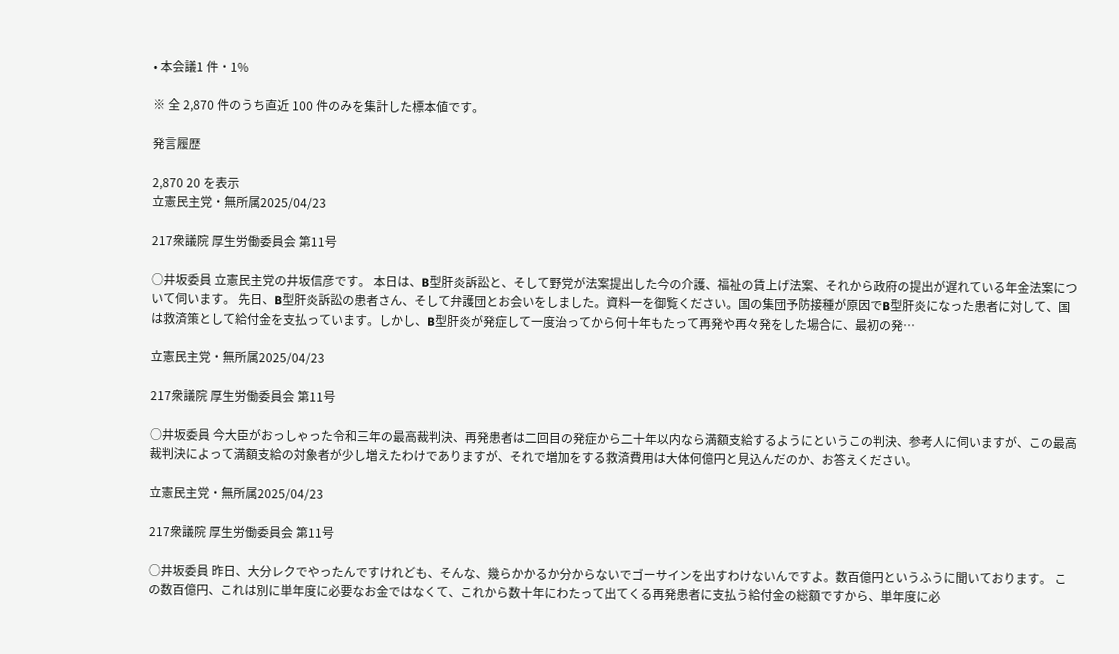• 本会議1 件・1%

※ 全 2,870 件のうち直近 100 件のみを集計した標本値です。

発言履歴

2,870 20 を表示
立憲民主党・無所属2025/04/23

217衆議院 厚生労働委員会 第11号

○井坂委員 立憲民主党の井坂信彦です。 本日は、B型肝炎訴訟と、そして野党が法案提出した今の介護、福祉の賃上げ法案、それから政府の提出が遅れている年金法案について伺います。 先日、B型肝炎訴訟の患者さん、そして弁護団とお会いをしました。資料一を御覧ください。国の集団予防接種が原因でB型肝炎になった患者に対して、国は救済策として給付金を支払っています。しかし、B型肝炎が発症して一度治ってから何十年もたって再発や再々発をした場合に、最初の発…

立憲民主党・無所属2025/04/23

217衆議院 厚生労働委員会 第11号

○井坂委員 今大臣がおっしゃった令和三年の最高裁判決、再発患者は二回目の発症から二十年以内なら満額支給するようにというこの判決、参考人に伺いますが、この最高裁判決によって満額支給の対象者が少し増えたわけでありますが、それで増加をする救済費用は大体何億円と見込んだのか、お答えください。

立憲民主党・無所属2025/04/23

217衆議院 厚生労働委員会 第11号

○井坂委員 昨日、大分レクでやったんですけれども、そんな、幾らかかるか分からないでゴーサインを出すわけないんですよ。数百億円というふうに聞いております。 この数百億円、これは別に単年度に必要なお金ではなくて、これから数十年にわたって出てくる再発患者に支払う給付金の総額ですから、単年度に必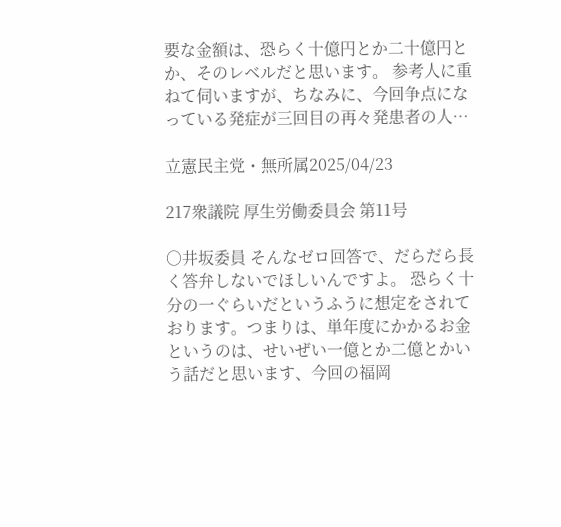要な金額は、恐らく十億円とか二十億円とか、そのレベルだと思います。 参考人に重ねて伺いますが、ちなみに、今回争点になっている発症が三回目の再々発患者の人…

立憲民主党・無所属2025/04/23

217衆議院 厚生労働委員会 第11号

○井坂委員 そんなゼロ回答で、だらだら長く答弁しないでほしいんですよ。 恐らく十分の一ぐらいだというふうに想定をされております。つまりは、単年度にかかるお金というのは、せいぜい一億とか二億とかいう話だと思います、今回の福岡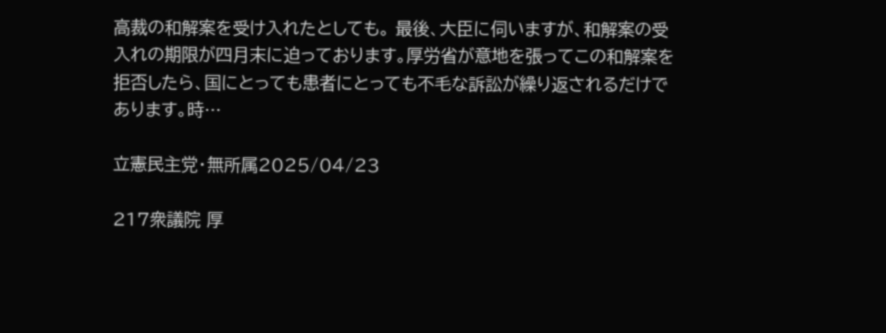高裁の和解案を受け入れたとしても。 最後、大臣に伺いますが、和解案の受入れの期限が四月末に迫っております。厚労省が意地を張ってこの和解案を拒否したら、国にとっても患者にとっても不毛な訴訟が繰り返されるだけであります。時…

立憲民主党・無所属2025/04/23

217衆議院 厚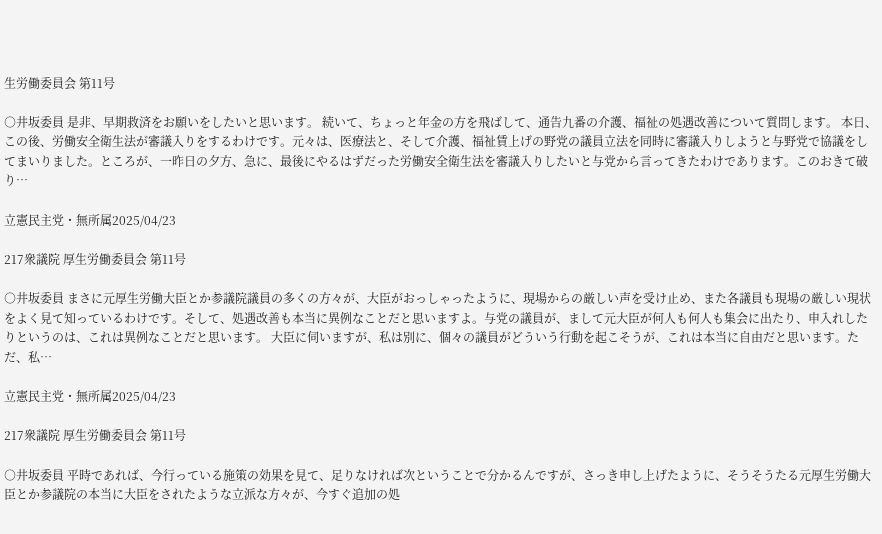生労働委員会 第11号

○井坂委員 是非、早期救済をお願いをしたいと思います。 続いて、ちょっと年金の方を飛ばして、通告九番の介護、福祉の処遇改善について質問します。 本日、この後、労働安全衛生法が審議入りをするわけです。元々は、医療法と、そして介護、福祉賃上げの野党の議員立法を同時に審議入りしようと与野党で協議をしてまいりました。ところが、一昨日の夕方、急に、最後にやるはずだった労働安全衛生法を審議入りしたいと与党から言ってきたわけであります。このおきて破り…

立憲民主党・無所属2025/04/23

217衆議院 厚生労働委員会 第11号

○井坂委員 まさに元厚生労働大臣とか参議院議員の多くの方々が、大臣がおっしゃったように、現場からの厳しい声を受け止め、また各議員も現場の厳しい現状をよく見て知っているわけです。そして、処遇改善も本当に異例なことだと思いますよ。与党の議員が、まして元大臣が何人も何人も集会に出たり、申入れしたりというのは、これは異例なことだと思います。 大臣に伺いますが、私は別に、個々の議員がどういう行動を起こそうが、これは本当に自由だと思います。ただ、私…

立憲民主党・無所属2025/04/23

217衆議院 厚生労働委員会 第11号

○井坂委員 平時であれば、今行っている施策の効果を見て、足りなければ次ということで分かるんですが、さっき申し上げたように、そうそうたる元厚生労働大臣とか参議院の本当に大臣をされたような立派な方々が、今すぐ追加の処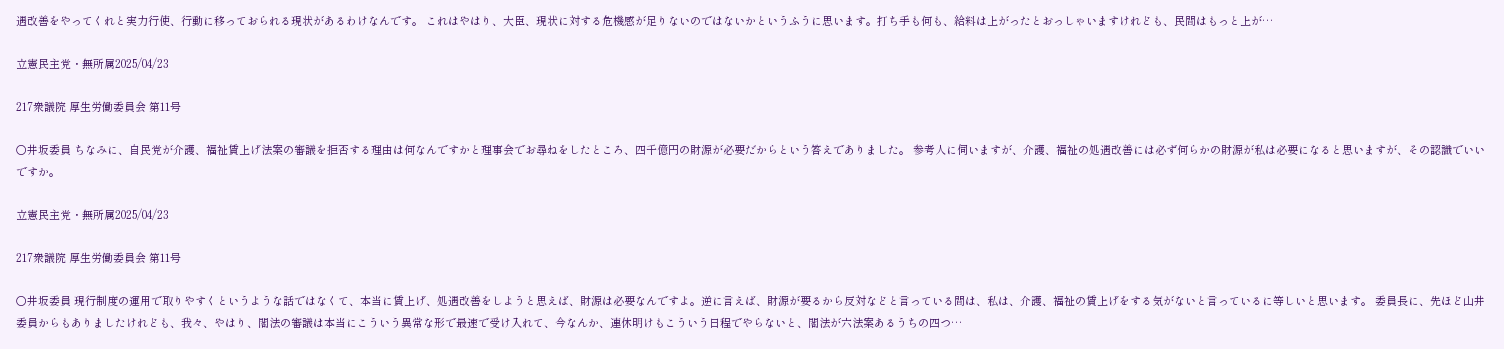遇改善をやってくれと実力行使、行動に移っておられる現状があるわけなんです。 これはやはり、大臣、現状に対する危機感が足りないのではないかというふうに思います。打ち手も何も、給料は上がったとおっしゃいますけれども、民間はもっと上が…

立憲民主党・無所属2025/04/23

217衆議院 厚生労働委員会 第11号

○井坂委員 ちなみに、自民党が介護、福祉賃上げ法案の審議を拒否する理由は何なんですかと理事会でお尋ねをしたところ、四千億円の財源が必要だからという答えでありました。 参考人に伺いますが、介護、福祉の処遇改善には必ず何らかの財源が私は必要になると思いますが、その認識でいいですか。

立憲民主党・無所属2025/04/23

217衆議院 厚生労働委員会 第11号

○井坂委員 現行制度の運用で取りやすくというような話ではなくて、本当に賃上げ、処遇改善をしようと思えば、財源は必要なんですよ。逆に言えば、財源が要るから反対などと言っている間は、私は、介護、福祉の賃上げをする気がないと言っているに等しいと思います。 委員長に、先ほど山井委員からもありましたけれども、我々、やはり、閣法の審議は本当にこういう異常な形で最速で受け入れて、今なんか、連休明けもこういう日程でやらないと、閣法が六法案あるうちの四つ…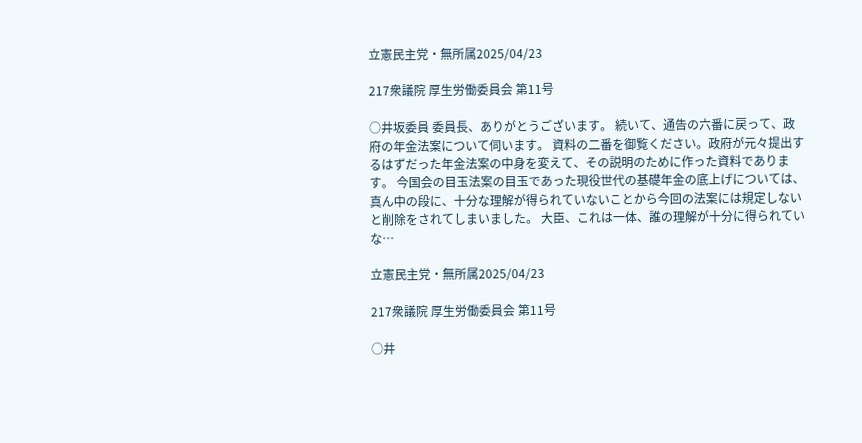立憲民主党・無所属2025/04/23

217衆議院 厚生労働委員会 第11号

○井坂委員 委員長、ありがとうございます。 続いて、通告の六番に戻って、政府の年金法案について伺います。 資料の二番を御覧ください。政府が元々提出するはずだった年金法案の中身を変えて、その説明のために作った資料であります。 今国会の目玉法案の目玉であった現役世代の基礎年金の底上げについては、真ん中の段に、十分な理解が得られていないことから今回の法案には規定しないと削除をされてしまいました。 大臣、これは一体、誰の理解が十分に得られていな…

立憲民主党・無所属2025/04/23

217衆議院 厚生労働委員会 第11号

○井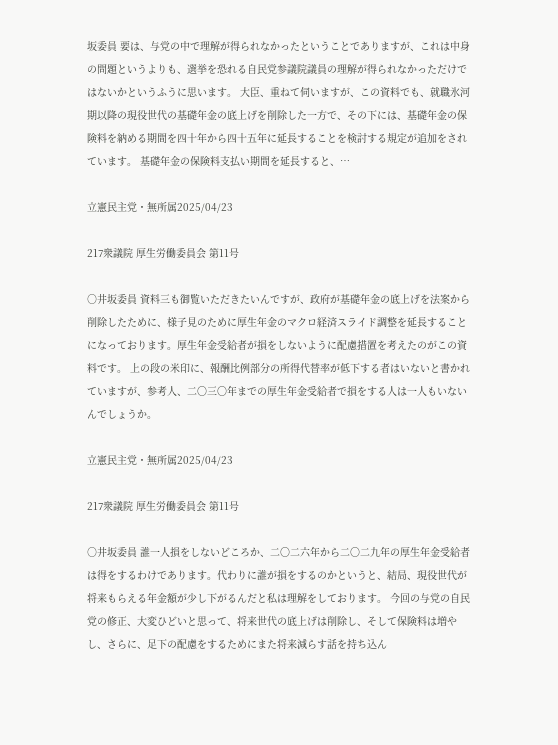坂委員 要は、与党の中で理解が得られなかったということでありますが、これは中身の問題というよりも、選挙を恐れる自民党参議院議員の理解が得られなかっただけではないかというふうに思います。 大臣、重ねて伺いますが、この資料でも、就職氷河期以降の現役世代の基礎年金の底上げを削除した一方で、その下には、基礎年金の保険料を納める期間を四十年から四十五年に延長することを検討する規定が追加をされています。 基礎年金の保険料支払い期間を延長すると、…

立憲民主党・無所属2025/04/23

217衆議院 厚生労働委員会 第11号

○井坂委員 資料三も御覧いただきたいんですが、政府が基礎年金の底上げを法案から削除したために、様子見のために厚生年金のマクロ経済スライド調整を延長することになっております。厚生年金受給者が損をしないように配慮措置を考えたのがこの資料です。 上の段の米印に、報酬比例部分の所得代替率が低下する者はいないと書かれていますが、参考人、二〇三〇年までの厚生年金受給者で損をする人は一人もいないんでしょうか。

立憲民主党・無所属2025/04/23

217衆議院 厚生労働委員会 第11号

○井坂委員 誰一人損をしないどころか、二〇二六年から二〇二九年の厚生年金受給者は得をするわけであります。代わりに誰が損をするのかというと、結局、現役世代が将来もらえる年金額が少し下がるんだと私は理解をしております。 今回の与党の自民党の修正、大変ひどいと思って、将来世代の底上げは削除し、そして保険料は増やし、さらに、足下の配慮をするためにまた将来減らす話を持ち込ん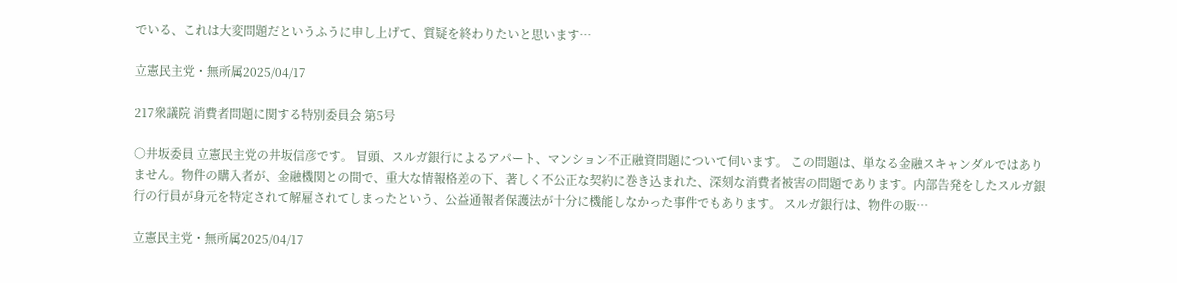でいる、これは大変問題だというふうに申し上げて、質疑を終わりたいと思います…

立憲民主党・無所属2025/04/17

217衆議院 消費者問題に関する特別委員会 第5号

○井坂委員 立憲民主党の井坂信彦です。 冒頭、スルガ銀行によるアパート、マンション不正融資問題について伺います。 この問題は、単なる金融スキャンダルではありません。物件の購入者が、金融機関との間で、重大な情報格差の下、著しく不公正な契約に巻き込まれた、深刻な消費者被害の問題であります。内部告発をしたスルガ銀行の行員が身元を特定されて解雇されてしまったという、公益通報者保護法が十分に機能しなかった事件でもあります。 スルガ銀行は、物件の販…

立憲民主党・無所属2025/04/17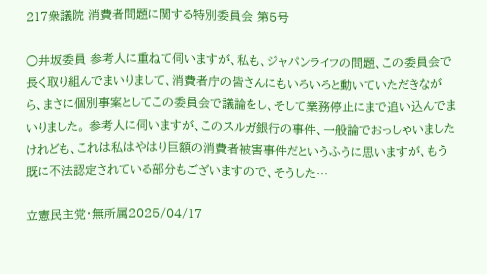217衆議院 消費者問題に関する特別委員会 第5号

○井坂委員 参考人に重ねて伺いますが、私も、ジャパンライフの問題、この委員会で長く取り組んでまいりまして、消費者庁の皆さんにもいろいろと動いていただきながら、まさに個別事案としてこの委員会で議論をし、そして業務停止にまで追い込んでまいりました。 参考人に伺いますが、このスルガ銀行の事件、一般論でおっしゃいましたけれども、これは私はやはり巨額の消費者被害事件だというふうに思いますが、もう既に不法認定されている部分もございますので、そうした…

立憲民主党・無所属2025/04/17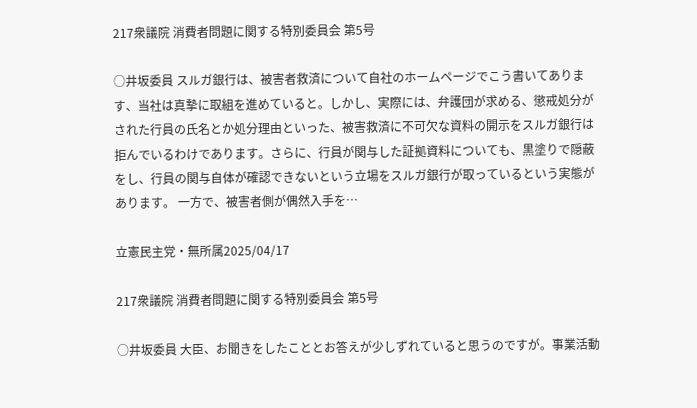217衆議院 消費者問題に関する特別委員会 第5号

○井坂委員 スルガ銀行は、被害者救済について自社のホームページでこう書いてあります、当社は真摯に取組を進めていると。しかし、実際には、弁護団が求める、懲戒処分がされた行員の氏名とか処分理由といった、被害救済に不可欠な資料の開示をスルガ銀行は拒んでいるわけであります。さらに、行員が関与した証拠資料についても、黒塗りで隠蔽をし、行員の関与自体が確認できないという立場をスルガ銀行が取っているという実態があります。 一方で、被害者側が偶然入手を…

立憲民主党・無所属2025/04/17

217衆議院 消費者問題に関する特別委員会 第5号

○井坂委員 大臣、お聞きをしたこととお答えが少しずれていると思うのですが。事業活動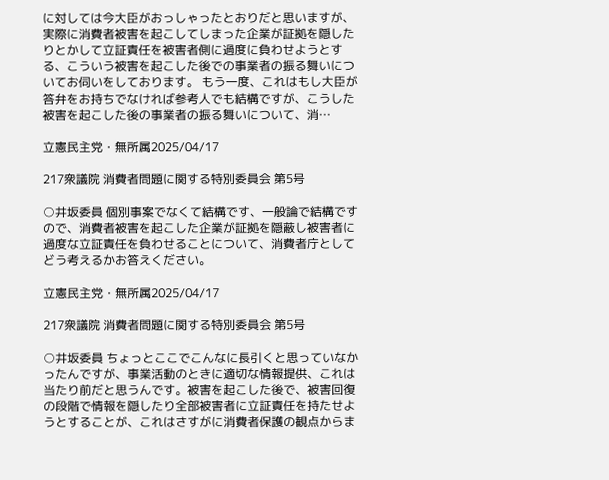に対しては今大臣がおっしゃったとおりだと思いますが、実際に消費者被害を起こしてしまった企業が証拠を隠したりとかして立証責任を被害者側に過度に負わせようとする、こういう被害を起こした後での事業者の振る舞いについてお伺いをしております。 もう一度、これはもし大臣が答弁をお持ちでなければ参考人でも結構ですが、こうした被害を起こした後の事業者の振る舞いについて、消…

立憲民主党・無所属2025/04/17

217衆議院 消費者問題に関する特別委員会 第5号

○井坂委員 個別事案でなくて結構です、一般論で結構ですので、消費者被害を起こした企業が証拠を隠蔽し被害者に過度な立証責任を負わせることについて、消費者庁としてどう考えるかお答えください。

立憲民主党・無所属2025/04/17

217衆議院 消費者問題に関する特別委員会 第5号

○井坂委員 ちょっとここでこんなに長引くと思っていなかったんですが、事業活動のときに適切な情報提供、これは当たり前だと思うんです。被害を起こした後で、被害回復の段階で情報を隠したり全部被害者に立証責任を持たせようとすることが、これはさすがに消費者保護の観点からま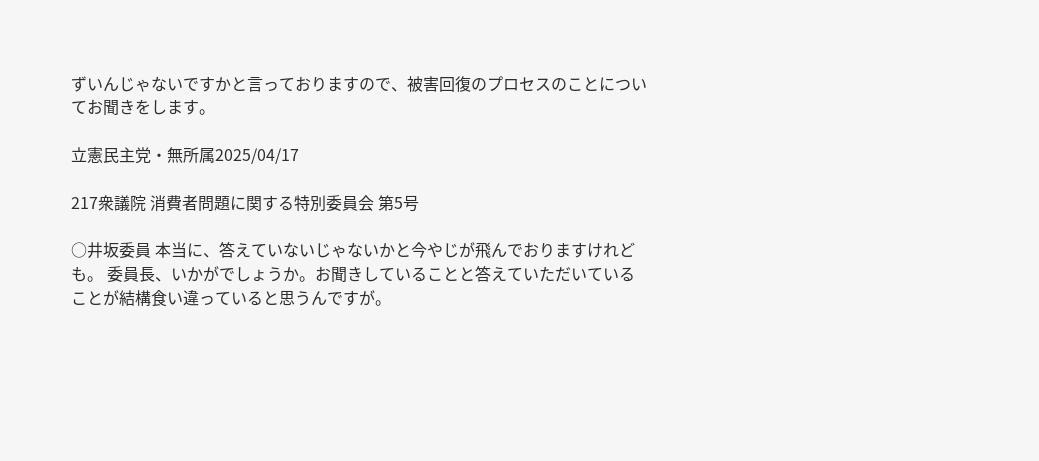ずいんじゃないですかと言っておりますので、被害回復のプロセスのことについてお聞きをします。

立憲民主党・無所属2025/04/17

217衆議院 消費者問題に関する特別委員会 第5号

○井坂委員 本当に、答えていないじゃないかと今やじが飛んでおりますけれども。 委員長、いかがでしょうか。お聞きしていることと答えていただいていることが結構食い違っていると思うんですが。